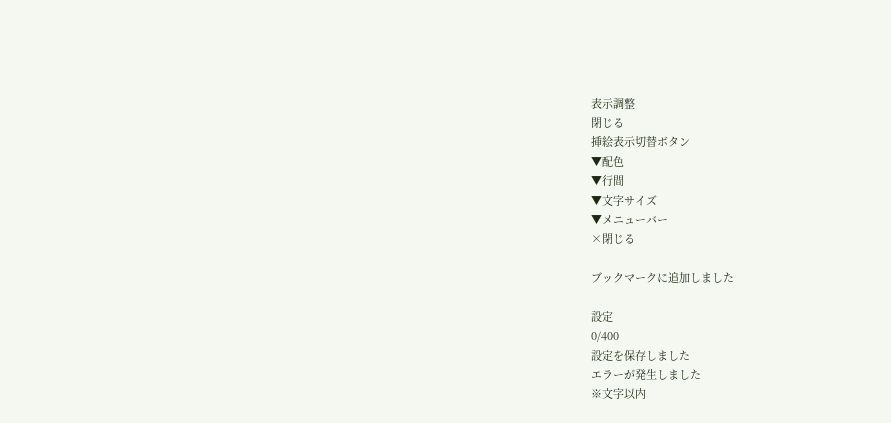表示調整
閉じる
挿絵表示切替ボタン
▼配色
▼行間
▼文字サイズ
▼メニューバー
×閉じる

ブックマークに追加しました

設定
0/400
設定を保存しました
エラーが発生しました
※文字以内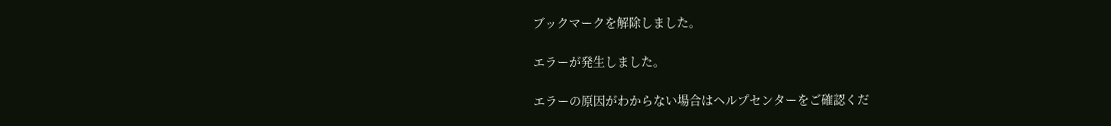ブックマークを解除しました。

エラーが発生しました。

エラーの原因がわからない場合はヘルプセンターをご確認くだ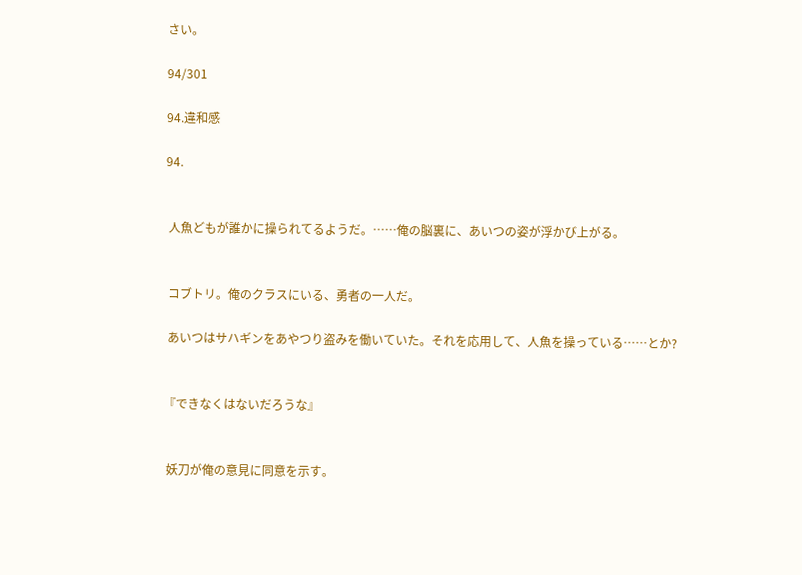さい。

94/301

94.違和感

94.


 人魚どもが誰かに操られてるようだ。……俺の脳裏に、あいつの姿が浮かび上がる。


 コブトリ。俺のクラスにいる、勇者の一人だ。

 あいつはサハギンをあやつり盗みを働いていた。それを応用して、人魚を操っている……とか?


『できなくはないだろうな』


 妖刀が俺の意見に同意を示す。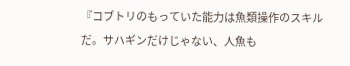『コブトリのもっていた能力は魚類操作のスキルだ。サハギンだけじゃない、人魚も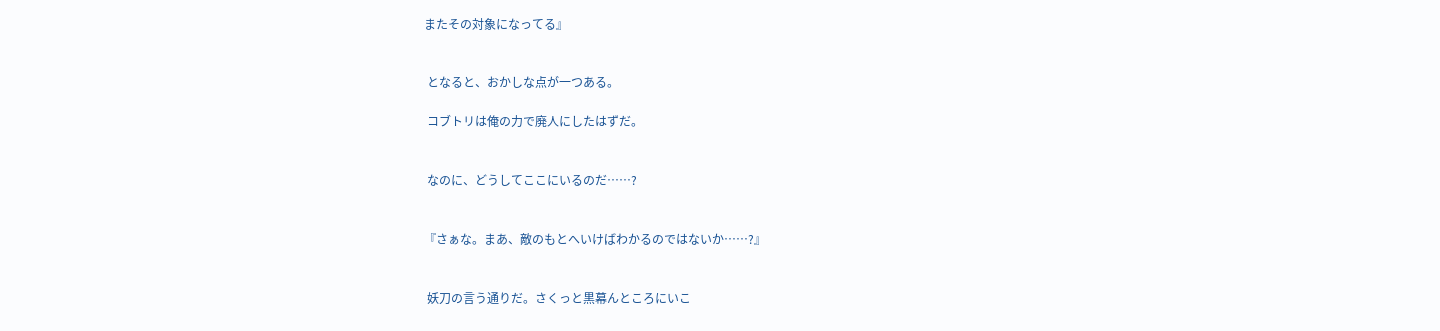またその対象になってる』


 となると、おかしな点が一つある。

 コブトリは俺の力で廃人にしたはずだ。


 なのに、どうしてここにいるのだ……?


『さぁな。まあ、敵のもとへいけばわかるのではないか……?』


 妖刀の言う通りだ。さくっと黒幕んところにいこ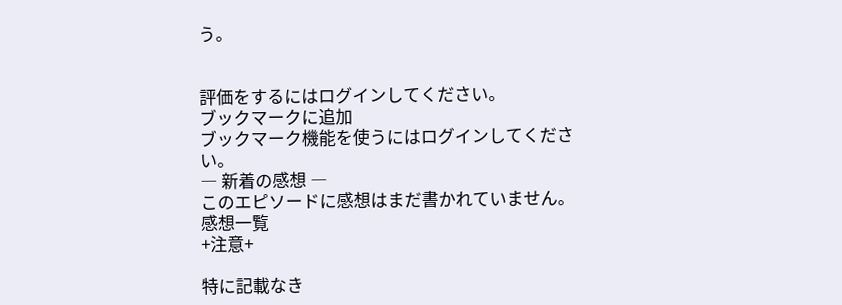う。


評価をするにはログインしてください。
ブックマークに追加
ブックマーク機能を使うにはログインしてください。
― 新着の感想 ―
このエピソードに感想はまだ書かれていません。
感想一覧
+注意+

特に記載なき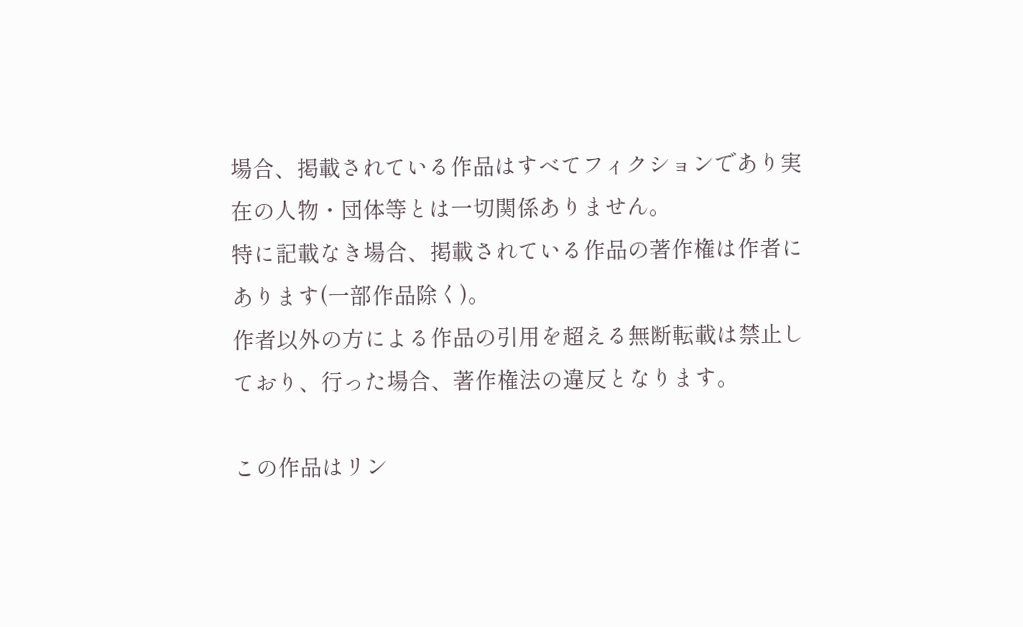場合、掲載されている作品はすべてフィクションであり実在の人物・団体等とは一切関係ありません。
特に記載なき場合、掲載されている作品の著作権は作者にあります(一部作品除く)。
作者以外の方による作品の引用を超える無断転載は禁止しており、行った場合、著作権法の違反となります。

この作品はリン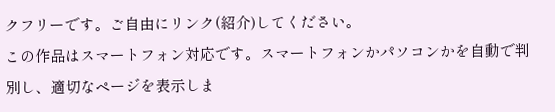クフリーです。ご自由にリンク(紹介)してください。
この作品はスマートフォン対応です。スマートフォンかパソコンかを自動で判別し、適切なページを表示しま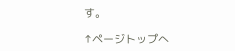す。

↑ページトップへ